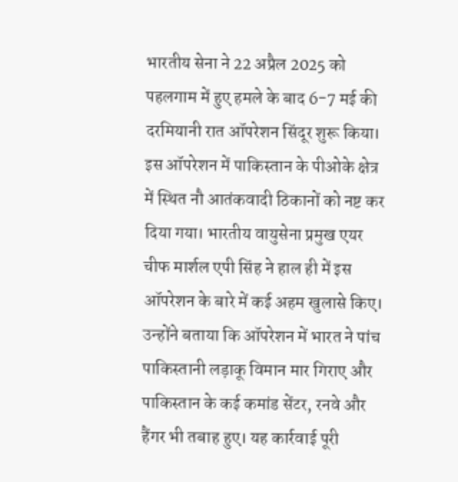भारतीय सेना ने 22 अप्रैल 2025 को पहलगाम में हुए हमले के बाद 6-7 मई की दरमियानी रात ऑपरेशन सिंदूर शुरू किया। इस ऑपरेशन में पाकिस्तान के पीओके क्षेत्र में स्थित नौ आतंकवादी ठिकानों को नष्ट कर दिया गया। भारतीय वायुसेना प्रमुख एयर चीफ मार्शल एपी सिंह ने हाल ही में इस ऑपरेशन के बारे में कई अहम खुलासे किए। उन्होंने बताया कि ऑपरेशन में भारत ने पांच पाकिस्तानी लड़ाकू विमान मार गिराए और पाकिस्तान के कई कमांड सेंटर, रनवे और हैंगर भी तबाह हुए। यह कार्रवाई पूरी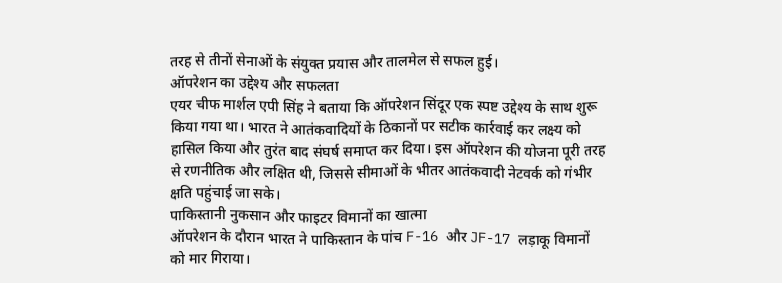तरह से तीनों सेनाओं के संयुक्त प्रयास और तालमेल से सफल हुई।
ऑपरेशन का उद्देश्य और सफलता
एयर चीफ मार्शल एपी सिंह ने बताया कि ऑपरेशन सिंदूर एक स्पष्ट उद्देश्य के साथ शुरू किया गया था। भारत ने आतंकवादियों के ठिकानों पर सटीक कार्रवाई कर लक्ष्य को हासिल किया और तुरंत बाद संघर्ष समाप्त कर दिया। इस ऑपरेशन की योजना पूरी तरह से रणनीतिक और लक्षित थी, जिससे सीमाओं के भीतर आतंकवादी नेटवर्क को गंभीर क्षति पहुंचाई जा सके।
पाकिस्तानी नुकसान और फाइटर विमानों का खात्मा
ऑपरेशन के दौरान भारत ने पाकिस्तान के पांच F-16 और JF-17 लड़ाकू विमानों को मार गिराया।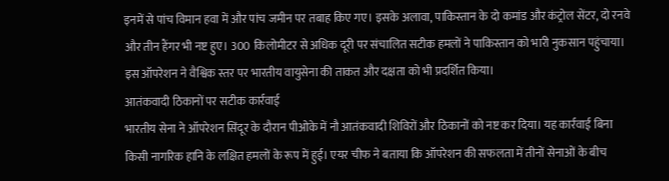इनमें से पांच विमान हवा में और पांच जमीन पर तबाह किए गए। इसके अलावा, पाकिस्तान के दो कमांड और कंट्रोल सेंटर, दो रनवे और तीन हैंगर भी नष्ट हुए। 300 किलोमीटर से अधिक दूरी पर संचालित सटीक हमलों ने पाकिस्तान को भारी नुकसान पहुंचाया। इस ऑपरेशन ने वैश्विक स्तर पर भारतीय वायुसेना की ताकत और दक्षता को भी प्रदर्शित किया।
आतंकवादी ठिकानों पर सटीक कार्रवाई
भारतीय सेना ने ऑपरेशन सिंदूर के दौरान पीओके में नौ आतंकवादी शिविरों और ठिकानों को नष्ट कर दिया। यह कार्रवाई बिना किसी नागरिक हानि के लक्षित हमलों के रूप में हुई। एयर चीफ ने बताया कि ऑपरेशन की सफलता में तीनों सेनाओं के बीच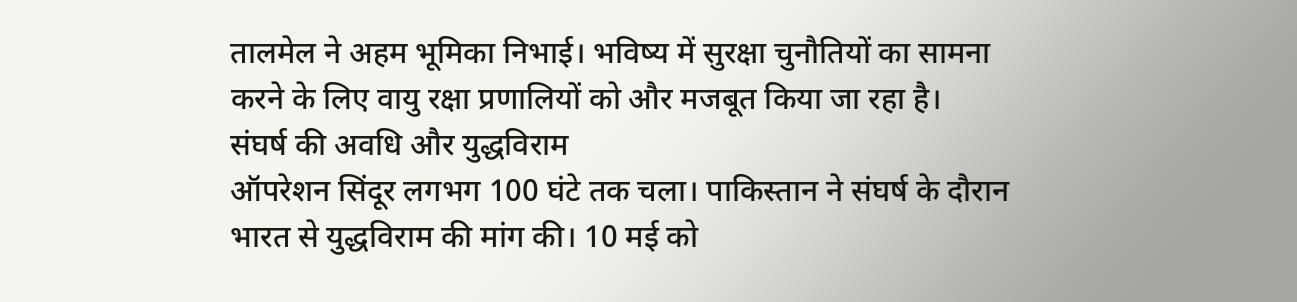तालमेल ने अहम भूमिका निभाई। भविष्य में सुरक्षा चुनौतियों का सामना करने के लिए वायु रक्षा प्रणालियों को और मजबूत किया जा रहा है।
संघर्ष की अवधि और युद्धविराम
ऑपरेशन सिंदूर लगभग 100 घंटे तक चला। पाकिस्तान ने संघर्ष के दौरान भारत से युद्धविराम की मांग की। 10 मई को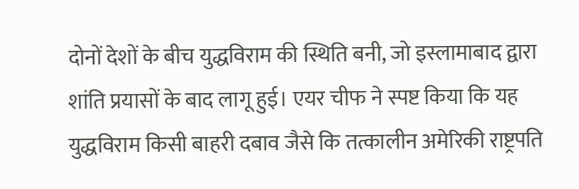दोनों देशों के बीच युद्धविराम की स्थिति बनी, जो इस्लामाबाद द्वारा शांति प्रयासों के बाद लागू हुई। एयर चीफ ने स्पष्ट किया कि यह युद्धविराम किसी बाहरी दबाव जैसे कि तत्कालीन अमेरिकी राष्ट्रपति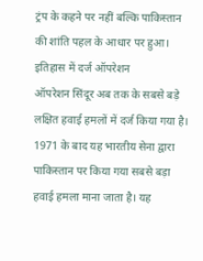ट्रंप के कहने पर नहीं बल्कि पाकिस्तान की शांति पहल के आधार पर हुआ।
इतिहास में दर्ज ऑपरेशन
ऑपरेशन सिंदूर अब तक के सबसे बड़े लक्षित हवाई हमलों में दर्ज किया गया है। 1971 के बाद यह भारतीय सेना द्वारा पाकिस्तान पर किया गया सबसे बड़ा हवाई हमला माना जाता है। यह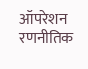ऑपरेशन रणनीतिक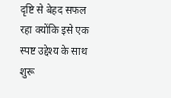दृष्टि से बेहद सफल रहा क्योंकि इसे एक स्पष्ट उद्देश्य के साथ शुरू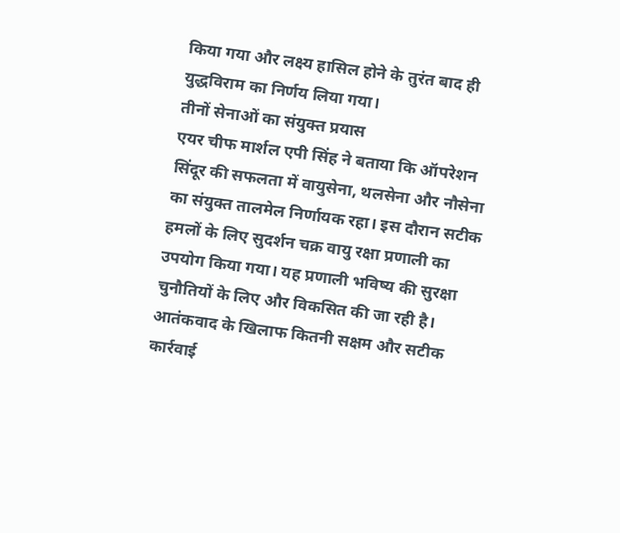किया गया और लक्ष्य हासिल होने के तुरंत बाद ही युद्धविराम का निर्णय लिया गया।
तीनों सेनाओं का संयुक्त प्रयास
एयर चीफ मार्शल एपी सिंह ने बताया कि ऑपरेशन सिंदूर की सफलता में वायुसेना, थलसेना और नौसेना का संयुक्त तालमेल निर्णायक रहा। इस दौरान सटीक हमलों के लिए सुदर्शन चक्र वायु रक्षा प्रणाली का उपयोग किया गया। यह प्रणाली भविष्य की सुरक्षा चुनौतियों के लिए और विकसित की जा रही है।
आतंकवाद के खिलाफ कितनी सक्षम और सटीक कार्रवाई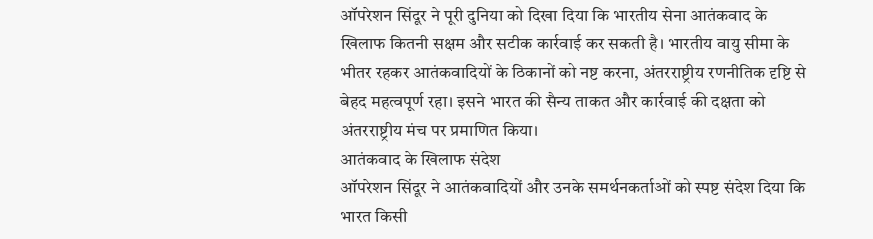ऑपरेशन सिंदूर ने पूरी दुनिया को दिखा दिया कि भारतीय सेना आतंकवाद के खिलाफ कितनी सक्षम और सटीक कार्रवाई कर सकती है। भारतीय वायु सीमा के भीतर रहकर आतंकवादियों के ठिकानों को नष्ट करना, अंतरराष्ट्रीय रणनीतिक दृष्टि से बेहद महत्वपूर्ण रहा। इसने भारत की सैन्य ताकत और कार्रवाई की दक्षता को अंतरराष्ट्रीय मंच पर प्रमाणित किया।
आतंकवाद के खिलाफ संदेश
ऑपरेशन सिंदूर ने आतंकवादियों और उनके समर्थनकर्ताओं को स्पष्ट संदेश दिया कि भारत किसी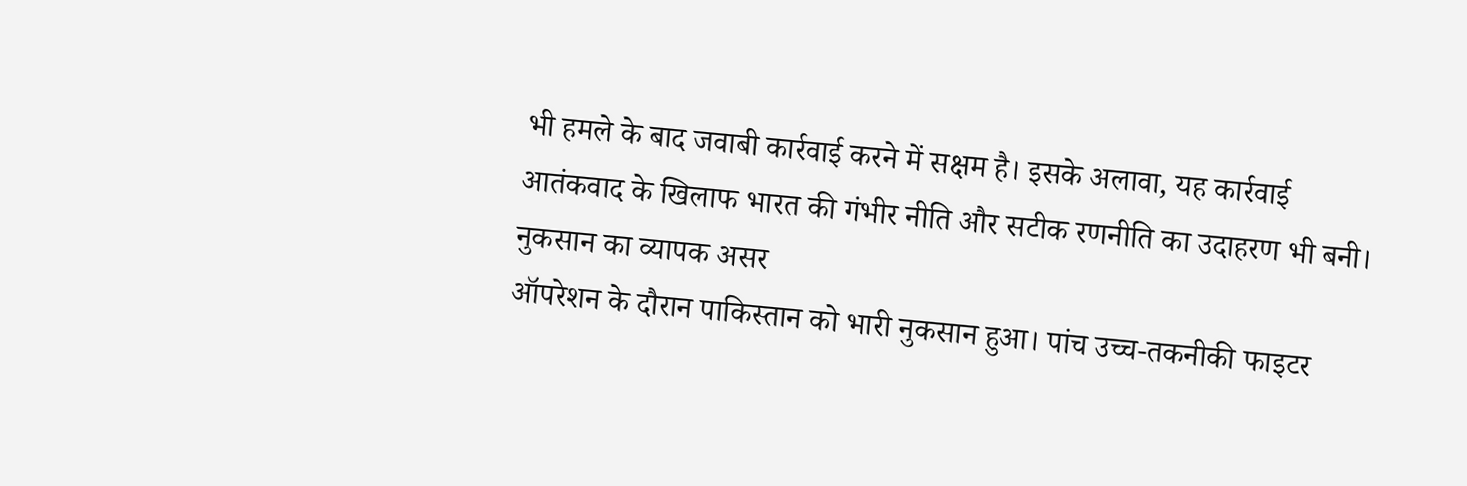भी हमले के बाद जवाबी कार्रवाई करने में सक्षम है। इसके अलावा, यह कार्रवाई आतंकवाद के खिलाफ भारत की गंभीर नीति और सटीक रणनीति का उदाहरण भी बनी।
नुकसान का व्यापक असर
ऑपरेशन के दौरान पाकिस्तान को भारी नुकसान हुआ। पांच उच्च-तकनीकी फाइटर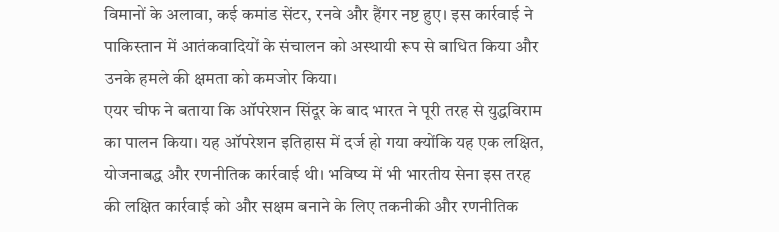विमानों के अलावा, कई कमांड सेंटर, रनवे और हैंगर नष्ट हुए। इस कार्रवाई ने पाकिस्तान में आतंकवादियों के संचालन को अस्थायी रूप से बाधित किया और उनके हमले की क्षमता को कमजोर किया।
एयर चीफ ने बताया कि ऑपरेशन सिंदूर के बाद भारत ने पूरी तरह से युद्धविराम का पालन किया। यह ऑपरेशन इतिहास में दर्ज हो गया क्योंकि यह एक लक्षित, योजनाबद्ध और रणनीतिक कार्रवाई थी। भविष्य में भी भारतीय सेना इस तरह की लक्षित कार्रवाई को और सक्षम बनाने के लिए तकनीकी और रणनीतिक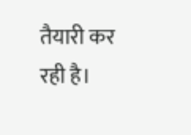तैयारी कर रही है।